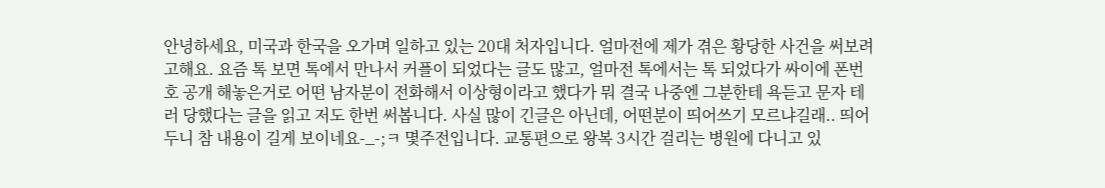안녕하세요, 미국과 한국을 오가며 일하고 있는 20대 처자입니다. 얼마전에 제가 겪은 황당한 사건을 써보려고해요. 요즘 톡 보면 톡에서 만나서 커플이 되었다는 글도 많고, 얼마전 톡에서는 톡 되었다가 싸이에 폰번호 공개 해놓은거로 어떤 남자분이 전화해서 이상형이라고 했다가 뭐 결국 나중엔 그분한테 욕듣고 문자 테러 당했다는 글을 읽고 저도 한번 써봅니다. 사실 많이 긴글은 아닌데, 어떤분이 띄어쓰기 모르냐길래.. 띄어두니 참 내용이 길게 보이네요-_-;ㅋ 몇주전입니다. 교통편으로 왕복 3시간 걸리는 병원에 다니고 있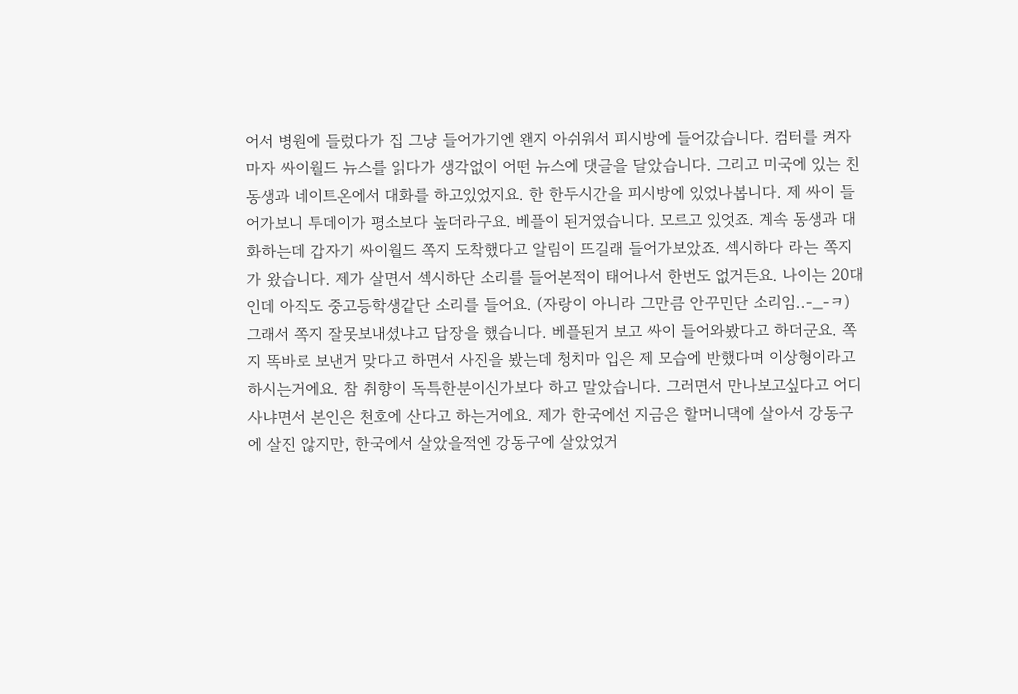어서 병원에 들렀다가 집 그냥 들어가기엔 왠지 아쉬워서 피시방에 들어갔습니다. 컴터를 켜자마자 싸이월드 뉴스를 읽다가 생각없이 어떤 뉴스에 댓글을 달았습니다. 그리고 미국에 있는 친동생과 네이트온에서 대화를 하고있었지요. 한 한두시간을 피시방에 있었나봅니다. 제 싸이 들어가보니 투데이가 평소보다 높더라구요. 베플이 된거였습니다. 모르고 있엇죠. 계속 동생과 대화하는데 갑자기 싸이월드 쪽지 도착했다고 알림이 뜨길래 들어가보았죠. 섹시하다 라는 쪽지가 왔습니다. 제가 살면서 섹시하단 소리를 들어본적이 태어나서 한번도 없거든요. 나이는 20대인데 아직도 중고등학생같단 소리를 들어요. (자랑이 아니라 그만큼 안꾸민단 소리임..-_-ㅋ) 그래서 쪽지 잘못보내셨냐고 답장을 했습니다. 베플된거 보고 싸이 들어와봤다고 하더군요. 쪽지 똑바로 보낸거 맞다고 하면서 사진을 봤는데 청치마 입은 제 모습에 반했다며 이상형이라고 하시는거에요. 참 취향이 독특한분이신가보다 하고 말았습니다. 그러면서 만나보고싶다고 어디사냐면서 본인은 천호에 산다고 하는거에요. 제가 한국에선 지금은 할머니댁에 살아서 강동구에 살진 않지만, 한국에서 살았을적엔 강동구에 살았었거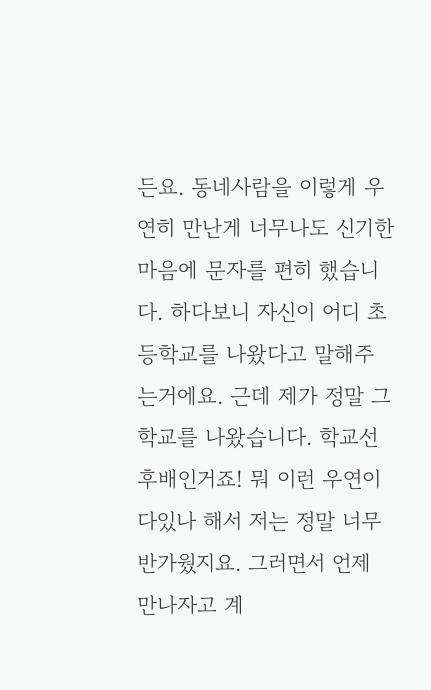든요. 동네사람을 이렇게 우연히 만난게 너무나도 신기한 마음에 문자를 편히 했습니다. 하다보니 자신이 어디 초등학교를 나왔다고 말해주는거에요. 근데 제가 정말 그 학교를 나왔습니다. 학교선후배인거죠! 뭐 이런 우연이 다있나 해서 저는 정말 너무 반가웠지요. 그러면서 언제 만나자고 계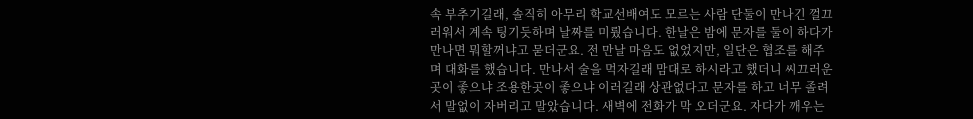속 부추기길래, 솔직히 아무리 학교선배여도 모르는 사람 단둘이 만나긴 껄끄러워서 계속 팅기듯하며 날짜를 미뤘습니다. 한날은 밤에 문자를 둘이 하다가 만나면 뭐할꺼냐고 묻더군요. 전 만날 마음도 없었지만, 일단은 협조를 해주며 대화를 했습니다. 만나서 술을 먹자길래 맘대로 하시라고 했더니 씨끄러운곳이 좋으냐 조용한곳이 좋으냐 이러길래 상관없다고 문자를 하고 너무 졸려서 말없이 자버리고 말았습니다. 새벽에 전화가 막 오더군요. 자다가 깨우는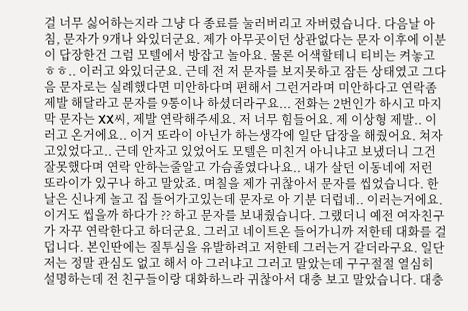걸 너무 싫어하는지라 그냥 다 종료를 눌러버리고 자버렸습니다. 다음날 아침, 문자가 9개나 와있더군요. 제가 아무곳이던 상관없다는 문자 이후에 이분이 답장한건 그럼 모텔에서 방잡고 놀아요. 물론 어색할테니 티비는 켜놓고 ㅎㅎ.. 이러고 와있더군요. 근데 전 저 문자를 보지못하고 잠든 상태였고 그다음 문자로는 실례했다면 미안하다며 편해서 그런거라며 미안하다고 연락좀 제발 해달라고 문자를 9통이나 하셨더라구요... 전화는 2번인가 하시고 마지막 문자는 XX씨, 제발 연락해주세요. 저 너무 힘들어요. 제 이상형 제발.. 이러고 온거에요.. 이거 또라이 아닌가 하는생각에 일단 답장을 해줬어요. 쳐자고있었다고.. 근데 안자고 있었어도 모텔은 미친거 아니냐고 보냈더니 그건 잘못했다며 연락 안하는줄알고 가슴졸였다나요.. 내가 살던 이동네에 저런 또라이가 있구나 하고 말았죠. 며칠을 제가 귀찮아서 문자를 씹었습니다. 한날은 신나게 놀고 집 들어가고있는데 문자로 아 기분 더럽네.. 이러는거에요. 이거도 씹을까 하다가 ?? 하고 문자를 보내줬습니다. 그랬더니 예전 여자친구가 자꾸 연락한다고 하더군요. 그러고 네이트온 들어가니까 저한테 대화를 걸덥니다. 본인딴에는 질투심을 유발하려고 저한테 그러는거 같더라구요. 일단 저는 정말 관심도 없고 해서 아 그러냐고 그러고 말았는데 구구절절 열심히 설명하는데 전 친구들이랑 대화하느라 귀찮아서 대충 보고 말았습니다. 대충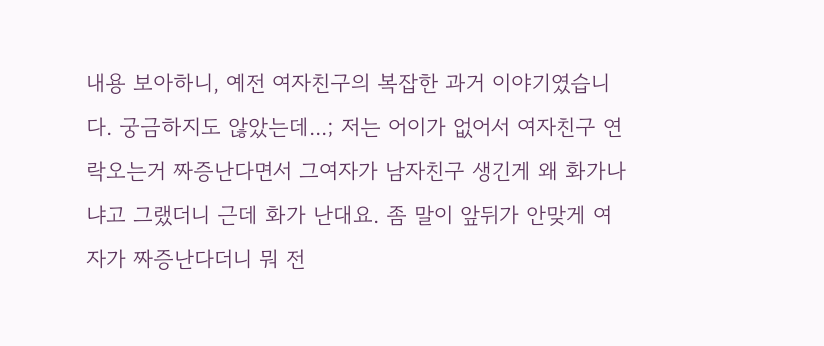내용 보아하니, 예전 여자친구의 복잡한 과거 이야기였습니다. 궁금하지도 않았는데...; 저는 어이가 없어서 여자친구 연락오는거 짜증난다면서 그여자가 남자친구 생긴게 왜 화가나냐고 그랬더니 근데 화가 난대요. 좀 말이 앞뒤가 안맞게 여자가 짜증난다더니 뭐 전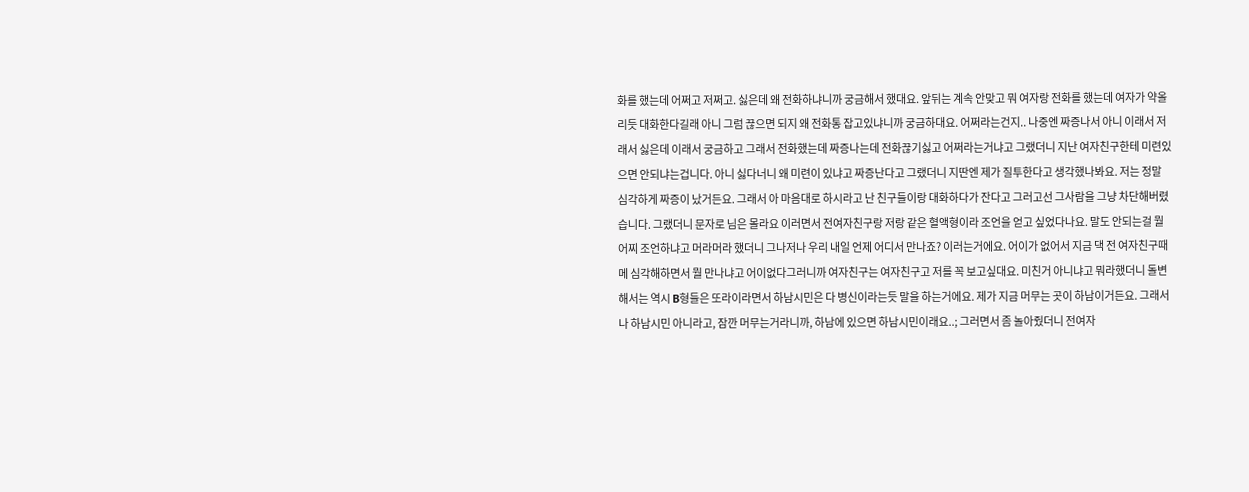화를 했는데 어쩌고 저쩌고. 싫은데 왜 전화하냐니까 궁금해서 했대요. 앞뒤는 계속 안맞고 뭐 여자랑 전화를 했는데 여자가 약올리듯 대화한다길래 아니 그럼 끊으면 되지 왜 전화통 잡고있냐니까 궁금하대요. 어쩌라는건지.. 나중엔 짜증나서 아니 이래서 저래서 싫은데 이래서 궁금하고 그래서 전화했는데 짜증나는데 전화끊기싫고 어쩌라는거냐고 그랬더니 지난 여자친구한테 미련있으면 안되냐는겁니다. 아니 싫다너니 왜 미련이 있냐고 짜증난다고 그랬더니 지딴엔 제가 질투한다고 생각했나봐요. 저는 정말 심각하게 짜증이 났거든요. 그래서 아 마음대로 하시라고 난 친구들이랑 대화하다가 잔다고 그러고선 그사람을 그냥 차단해버렸습니다. 그랬더니 문자로 님은 몰라요 이러면서 전여자친구랑 저랑 같은 혈액형이라 조언을 얻고 싶었다나요. 말도 안되는걸 뭘 어찌 조언하냐고 머라머라 했더니 그나저나 우리 내일 언제 어디서 만나죠? 이러는거에요. 어이가 없어서 지금 댁 전 여자친구때메 심각해하면서 뭘 만나냐고 어이없다그러니까 여자친구는 여자친구고 저를 꼭 보고싶대요. 미친거 아니냐고 뭐라했더니 돌변해서는 역시 B형들은 또라이라면서 하남시민은 다 병신이라는듯 말을 하는거에요. 제가 지금 머무는 곳이 하남이거든요. 그래서 나 하남시민 아니라고, 잠깐 머무는거라니까, 하남에 있으면 하남시민이래요..; 그러면서 좀 놀아줬더니 전여자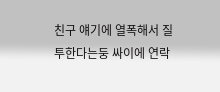친구 얘기에 열폭해서 질투한다는둥 싸이에 연락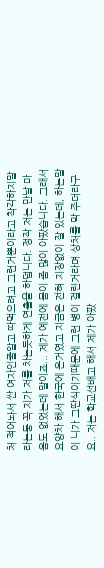처 적어놔서 싼 여자인줄알고 따먹으려고 그런거뿐이라고 착각하지말라는둥 꼭 지가 저를 차는듯하게 연출을 하덥니다. 정작 저는 만날 마음도 없었는데 말이죠... 제가 예전에 몸이 좀 많이 아팠습니다. 그래서 요양차 해서 한국에 온거였고 지금은 전혀 지장없이 잘 있는데, 하는말이 니가 그딴식이기때문에 그런 병이 걸린거라며 상처를 막 주더라구요.. 저는 학교선배고 해서 제가 아팠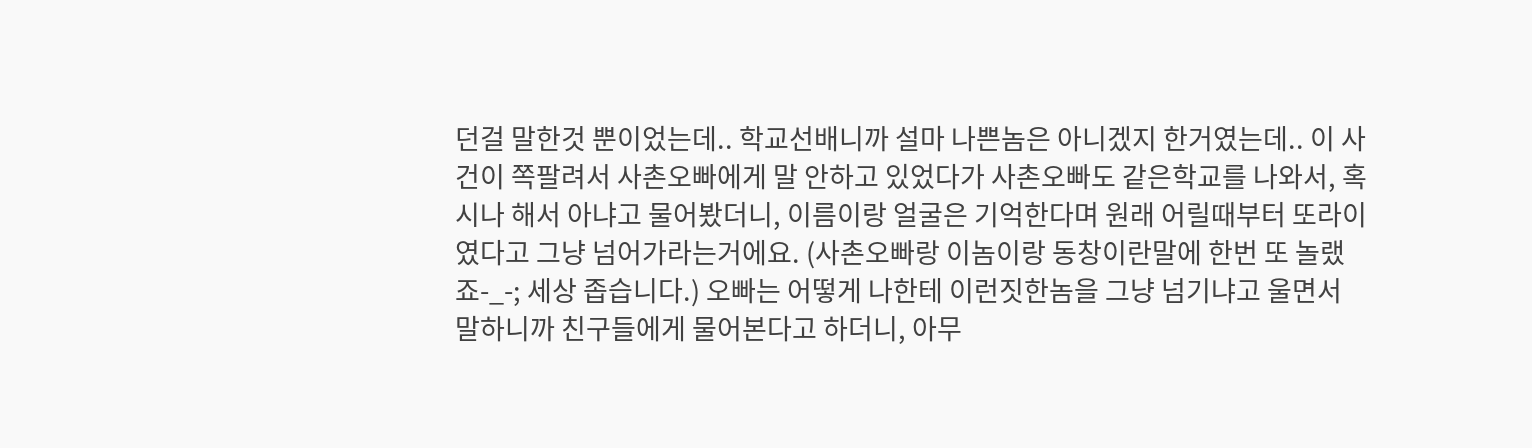던걸 말한것 뿐이었는데.. 학교선배니까 설마 나쁜놈은 아니겠지 한거였는데.. 이 사건이 쪽팔려서 사촌오빠에게 말 안하고 있었다가 사촌오빠도 같은학교를 나와서, 혹시나 해서 아냐고 물어봤더니, 이름이랑 얼굴은 기억한다며 원래 어릴때부터 또라이였다고 그냥 넘어가라는거에요. (사촌오빠랑 이놈이랑 동창이란말에 한번 또 놀랬죠-_-; 세상 좁습니다.) 오빠는 어떻게 나한테 이런짓한놈을 그냥 넘기냐고 울면서 말하니까 친구들에게 물어본다고 하더니, 아무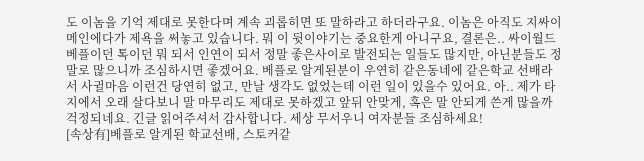도 이놈을 기억 제대로 못한다며 계속 괴롭히면 또 말하라고 하더라구요. 이놈은 아직도 지싸이 메인에다가 제욕을 써놓고 있습니다. 뭐 이 뒷이야기는 중요한게 아니구요, 결론은.. 싸이월드 베플이던 톡이던 뭐 되서 인연이 되서 정말 좋은사이로 발전되는 일들도 많지만, 아닌분들도 정말로 많으니까 조심하시면 좋겠어요. 베플로 알게된분이 우연히 같은동네에 같은학교 선배라서 사귈마음 이런건 당연히 없고, 만날 생각도 없었는데 이런 일이 있을수 있어요. 아.. 제가 타지에서 오래 살다보니 말 마무리도 제대로 못하겠고 앞뒤 안맞게, 혹은 말 안되게 쓴게 많을까 걱정되네요. 긴글 읽어주셔서 감사합니다. 세상 무서우니 여자분들 조심하세요!
[속상有]베플로 알게된 학교선배, 스토커같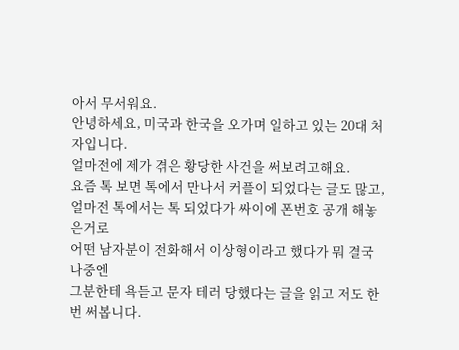아서 무서워요.
안녕하세요, 미국과 한국을 오가며 일하고 있는 20대 처자입니다.
얼마전에 제가 겪은 황당한 사건을 써보려고해요.
요즘 톡 보면 톡에서 만나서 커플이 되었다는 글도 많고,
얼마전 톡에서는 톡 되었다가 싸이에 폰번호 공개 해놓은거로
어떤 남자분이 전화해서 이상형이라고 했다가 뭐 결국 나중엔
그분한테 욕듣고 문자 테러 당했다는 글을 읽고 저도 한번 써봅니다.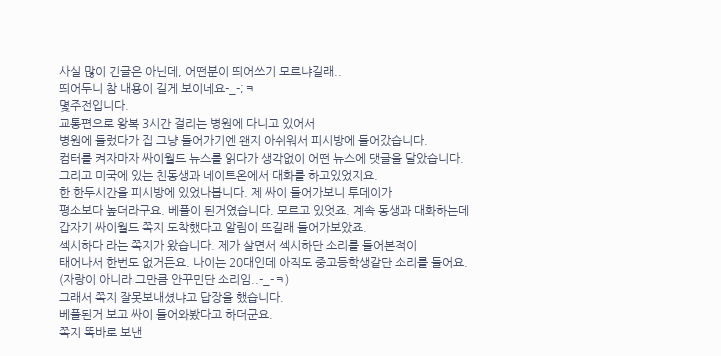사실 많이 긴글은 아닌데, 어떤분이 띄어쓰기 모르냐길래..
띄어두니 참 내용이 길게 보이네요-_-;ㅋ
몇주전입니다.
교통편으로 왕복 3시간 걸리는 병원에 다니고 있어서
병원에 들렀다가 집 그냥 들어가기엔 왠지 아쉬워서 피시방에 들어갔습니다.
컴터를 켜자마자 싸이월드 뉴스를 읽다가 생각없이 어떤 뉴스에 댓글을 달았습니다.
그리고 미국에 있는 친동생과 네이트온에서 대화를 하고있었지요.
한 한두시간을 피시방에 있었나봅니다. 제 싸이 들어가보니 투데이가
평소보다 높더라구요. 베플이 된거였습니다. 모르고 있엇죠. 계속 동생과 대화하는데
갑자기 싸이월드 쪽지 도착했다고 알림이 뜨길래 들어가보았죠.
섹시하다 라는 쪽지가 왔습니다. 제가 살면서 섹시하단 소리를 들어본적이
태어나서 한번도 없거든요. 나이는 20대인데 아직도 중고등학생같단 소리를 들어요.
(자랑이 아니라 그만큼 안꾸민단 소리임..-_-ㅋ)
그래서 쪽지 잘못보내셨냐고 답장을 했습니다.
베플된거 보고 싸이 들어와봤다고 하더군요.
쪽지 똑바로 보낸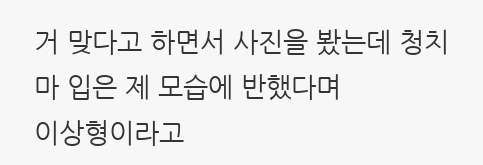거 맞다고 하면서 사진을 봤는데 청치마 입은 제 모습에 반했다며
이상형이라고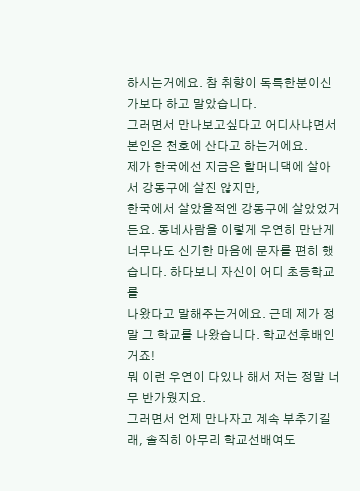하시는거에요. 참 취향이 독특한분이신가보다 하고 말았습니다.
그러면서 만나보고싶다고 어디사냐면서 본인은 천호에 산다고 하는거에요.
제가 한국에선 지금은 할머니댁에 살아서 강동구에 살진 않지만,
한국에서 살았을적엔 강동구에 살았었거든요. 동네사람을 이렇게 우연히 만난게
너무나도 신기한 마음에 문자를 편히 했습니다. 하다보니 자신이 어디 초등학교를
나왔다고 말해주는거에요. 근데 제가 정말 그 학교를 나왔습니다. 학교선후배인거죠!
뭐 이런 우연이 다있나 해서 저는 정말 너무 반가웠지요.
그러면서 언제 만나자고 계속 부추기길래, 솔직히 아무리 학교선배여도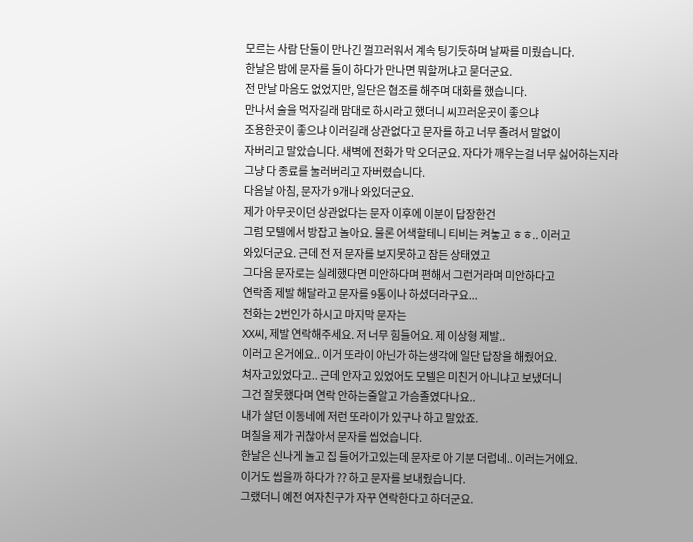모르는 사람 단둘이 만나긴 껄끄러워서 계속 팅기듯하며 날짜를 미뤘습니다.
한날은 밤에 문자를 둘이 하다가 만나면 뭐할꺼냐고 묻더군요.
전 만날 마음도 없었지만, 일단은 협조를 해주며 대화를 했습니다.
만나서 술을 먹자길래 맘대로 하시라고 했더니 씨끄러운곳이 좋으냐
조용한곳이 좋으냐 이러길래 상관없다고 문자를 하고 너무 졸려서 말없이
자버리고 말았습니다. 새벽에 전화가 막 오더군요. 자다가 깨우는걸 너무 싫어하는지라
그냥 다 종료를 눌러버리고 자버렸습니다.
다음날 아침, 문자가 9개나 와있더군요.
제가 아무곳이던 상관없다는 문자 이후에 이분이 답장한건
그럼 모텔에서 방잡고 놀아요. 물론 어색할테니 티비는 켜놓고 ㅎㅎ.. 이러고
와있더군요. 근데 전 저 문자를 보지못하고 잠든 상태였고
그다음 문자로는 실례했다면 미안하다며 편해서 그런거라며 미안하다고
연락좀 제발 해달라고 문자를 9통이나 하셨더라구요...
전화는 2번인가 하시고 마지막 문자는
XX씨, 제발 연락해주세요. 저 너무 힘들어요. 제 이상형 제발..
이러고 온거에요.. 이거 또라이 아닌가 하는생각에 일단 답장을 해줬어요.
쳐자고있었다고.. 근데 안자고 있었어도 모텔은 미친거 아니냐고 보냈더니
그건 잘못했다며 연락 안하는줄알고 가슴졸였다나요..
내가 살던 이동네에 저런 또라이가 있구나 하고 말았죠.
며칠을 제가 귀찮아서 문자를 씹었습니다.
한날은 신나게 놀고 집 들어가고있는데 문자로 아 기분 더럽네.. 이러는거에요.
이거도 씹을까 하다가 ?? 하고 문자를 보내줬습니다.
그랬더니 예전 여자친구가 자꾸 연락한다고 하더군요.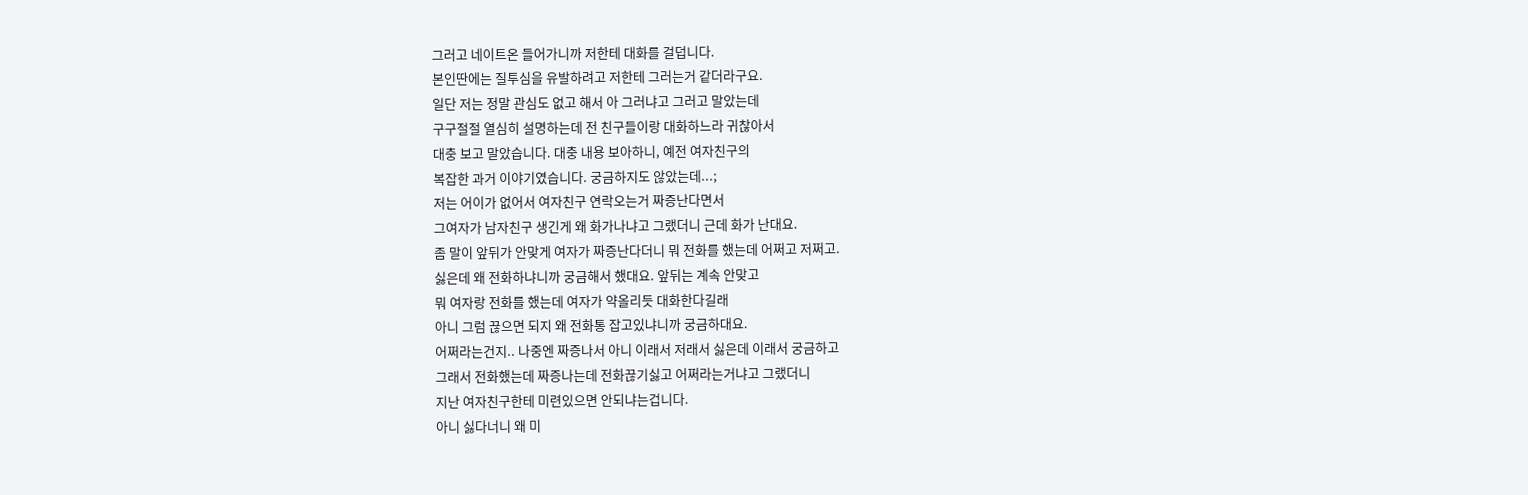그러고 네이트온 들어가니까 저한테 대화를 걸덥니다.
본인딴에는 질투심을 유발하려고 저한테 그러는거 같더라구요.
일단 저는 정말 관심도 없고 해서 아 그러냐고 그러고 말았는데
구구절절 열심히 설명하는데 전 친구들이랑 대화하느라 귀찮아서
대충 보고 말았습니다. 대충 내용 보아하니, 예전 여자친구의
복잡한 과거 이야기였습니다. 궁금하지도 않았는데...;
저는 어이가 없어서 여자친구 연락오는거 짜증난다면서
그여자가 남자친구 생긴게 왜 화가나냐고 그랬더니 근데 화가 난대요.
좀 말이 앞뒤가 안맞게 여자가 짜증난다더니 뭐 전화를 했는데 어쩌고 저쩌고.
싫은데 왜 전화하냐니까 궁금해서 했대요. 앞뒤는 계속 안맞고
뭐 여자랑 전화를 했는데 여자가 약올리듯 대화한다길래
아니 그럼 끊으면 되지 왜 전화통 잡고있냐니까 궁금하대요.
어쩌라는건지.. 나중엔 짜증나서 아니 이래서 저래서 싫은데 이래서 궁금하고
그래서 전화했는데 짜증나는데 전화끊기싫고 어쩌라는거냐고 그랬더니
지난 여자친구한테 미련있으면 안되냐는겁니다.
아니 싫다너니 왜 미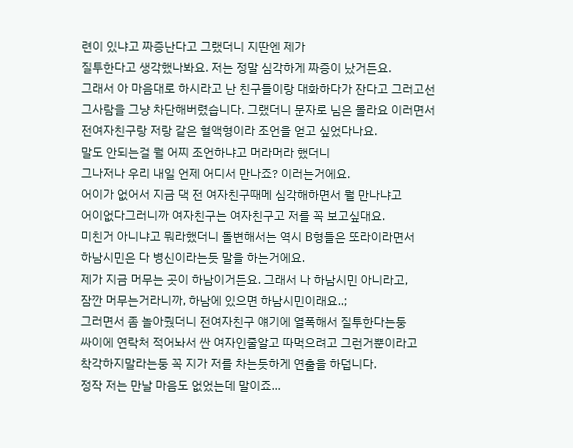련이 있냐고 짜증난다고 그랬더니 지딴엔 제가
질투한다고 생각했나봐요. 저는 정말 심각하게 짜증이 났거든요.
그래서 아 마음대로 하시라고 난 친구들이랑 대화하다가 잔다고 그러고선
그사람을 그냥 차단해버렸습니다. 그랬더니 문자로 님은 몰라요 이러면서
전여자친구랑 저랑 같은 혈액형이라 조언을 얻고 싶었다나요.
말도 안되는걸 뭘 어찌 조언하냐고 머라머라 했더니
그나저나 우리 내일 언제 어디서 만나죠? 이러는거에요.
어이가 없어서 지금 댁 전 여자친구때메 심각해하면서 뭘 만나냐고
어이없다그러니까 여자친구는 여자친구고 저를 꼭 보고싶대요.
미친거 아니냐고 뭐라했더니 돌변해서는 역시 B형들은 또라이라면서
하남시민은 다 병신이라는듯 말을 하는거에요.
제가 지금 머무는 곳이 하남이거든요. 그래서 나 하남시민 아니라고,
잠깐 머무는거라니까, 하남에 있으면 하남시민이래요..;
그러면서 좀 놀아줬더니 전여자친구 얘기에 열폭해서 질투한다는둥
싸이에 연락처 적어놔서 싼 여자인줄알고 따먹으려고 그런거뿐이라고
착각하지말라는둥 꼭 지가 저를 차는듯하게 연출을 하덥니다.
정작 저는 만날 마음도 없었는데 말이죠...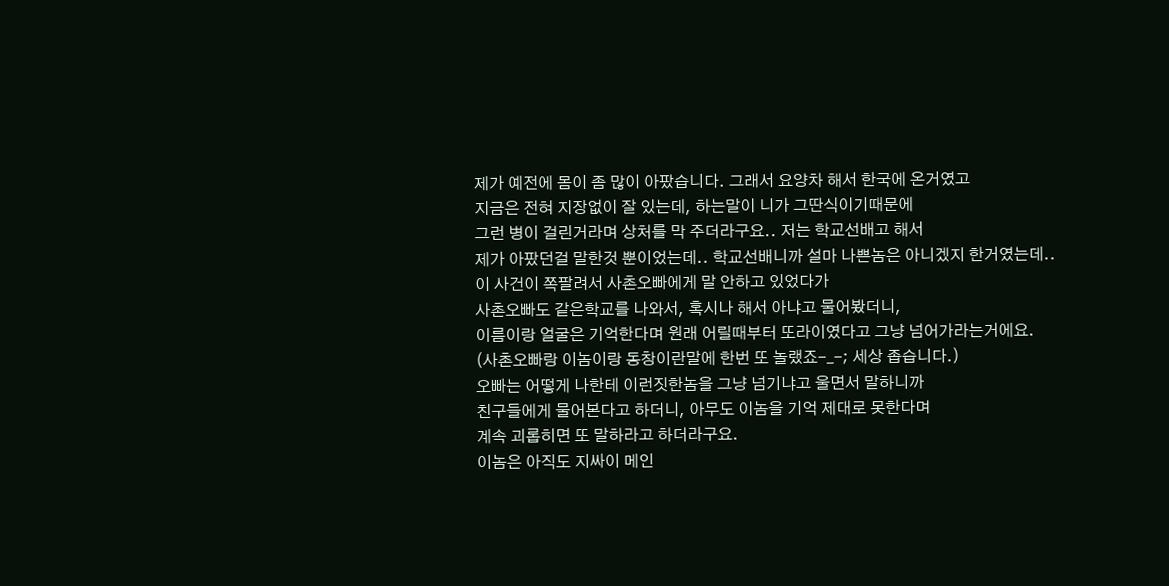제가 예전에 몸이 좀 많이 아팠습니다. 그래서 요양차 해서 한국에 온거였고
지금은 전혀 지장없이 잘 있는데, 하는말이 니가 그딴식이기때문에
그런 병이 걸린거라며 상처를 막 주더라구요.. 저는 학교선배고 해서
제가 아팠던걸 말한것 뿐이었는데.. 학교선배니까 설마 나쁜놈은 아니겠지 한거였는데..
이 사건이 쪽팔려서 사촌오빠에게 말 안하고 있었다가
사촌오빠도 같은학교를 나와서, 혹시나 해서 아냐고 물어봤더니,
이름이랑 얼굴은 기억한다며 원래 어릴때부터 또라이였다고 그냥 넘어가라는거에요.
(사촌오빠랑 이놈이랑 동창이란말에 한번 또 놀랬죠-_-; 세상 좁습니다.)
오빠는 어떻게 나한테 이런짓한놈을 그냥 넘기냐고 울면서 말하니까
친구들에게 물어본다고 하더니, 아무도 이놈을 기억 제대로 못한다며
계속 괴롭히면 또 말하라고 하더라구요.
이놈은 아직도 지싸이 메인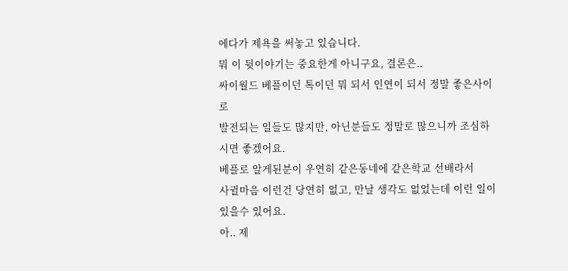에다가 제욕을 써놓고 있습니다.
뭐 이 뒷이야기는 중요한게 아니구요, 결론은..
싸이월드 베플이던 톡이던 뭐 되서 인연이 되서 정말 좋은사이로
발전되는 일들도 많지만, 아닌분들도 정말로 많으니까 조심하시면 좋겠어요.
베플로 알게된분이 우연히 같은동네에 같은학교 선배라서
사귈마음 이런건 당연히 없고, 만날 생각도 없었는데 이런 일이 있을수 있어요.
아.. 제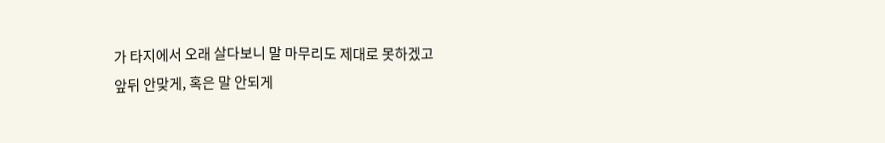가 타지에서 오래 살다보니 말 마무리도 제대로 못하겠고
앞뒤 안맞게, 혹은 말 안되게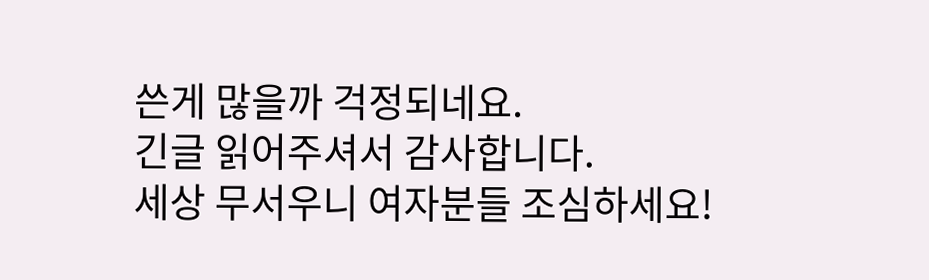쓴게 많을까 걱정되네요.
긴글 읽어주셔서 감사합니다.
세상 무서우니 여자분들 조심하세요!